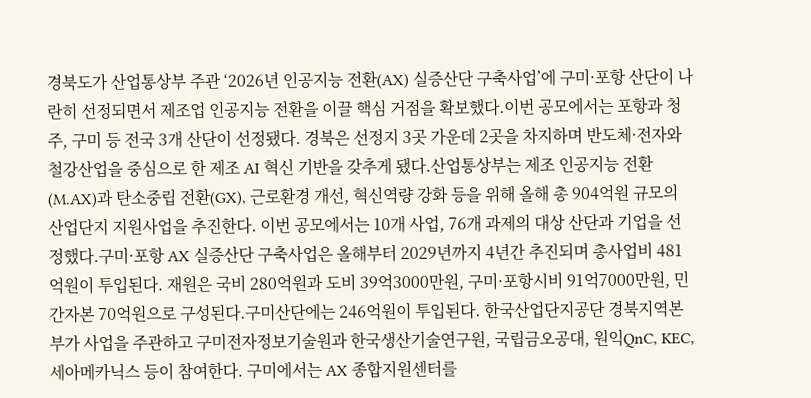경북도가 산업통상부 주관 ‘2026년 인공지능 전환(AX) 실증산단 구축사업’에 구미·포항 산단이 나란히 선정되면서 제조업 인공지능 전환을 이끌 핵심 거점을 확보했다.이번 공모에서는 포항과 청주, 구미 등 전국 3개 산단이 선정됐다. 경북은 선정지 3곳 가운데 2곳을 차지하며 반도체·전자와 철강산업을 중심으로 한 제조 AI 혁신 기반을 갖추게 됐다.산업통상부는 제조 인공지능 전환(M.AX)과 탄소중립 전환(GX), 근로환경 개선, 혁신역량 강화 등을 위해 올해 총 904억원 규모의 산업단지 지원사업을 추진한다. 이번 공모에서는 10개 사업, 76개 과제의 대상 산단과 기업을 선정했다.구미·포항 AX 실증산단 구축사업은 올해부터 2029년까지 4년간 추진되며 총사업비 481억원이 투입된다. 재원은 국비 280억원과 도비 39억3000만원, 구미·포항시비 91억7000만원, 민간자본 70억원으로 구성된다.구미산단에는 246억원이 투입된다. 한국산업단지공단 경북지역본부가 사업을 주관하고 구미전자정보기술원과 한국생산기술연구원, 국립금오공대, 원익QnC, KEC, 세아메카닉스 등이 참여한다. 구미에서는 AX 종합지원센터를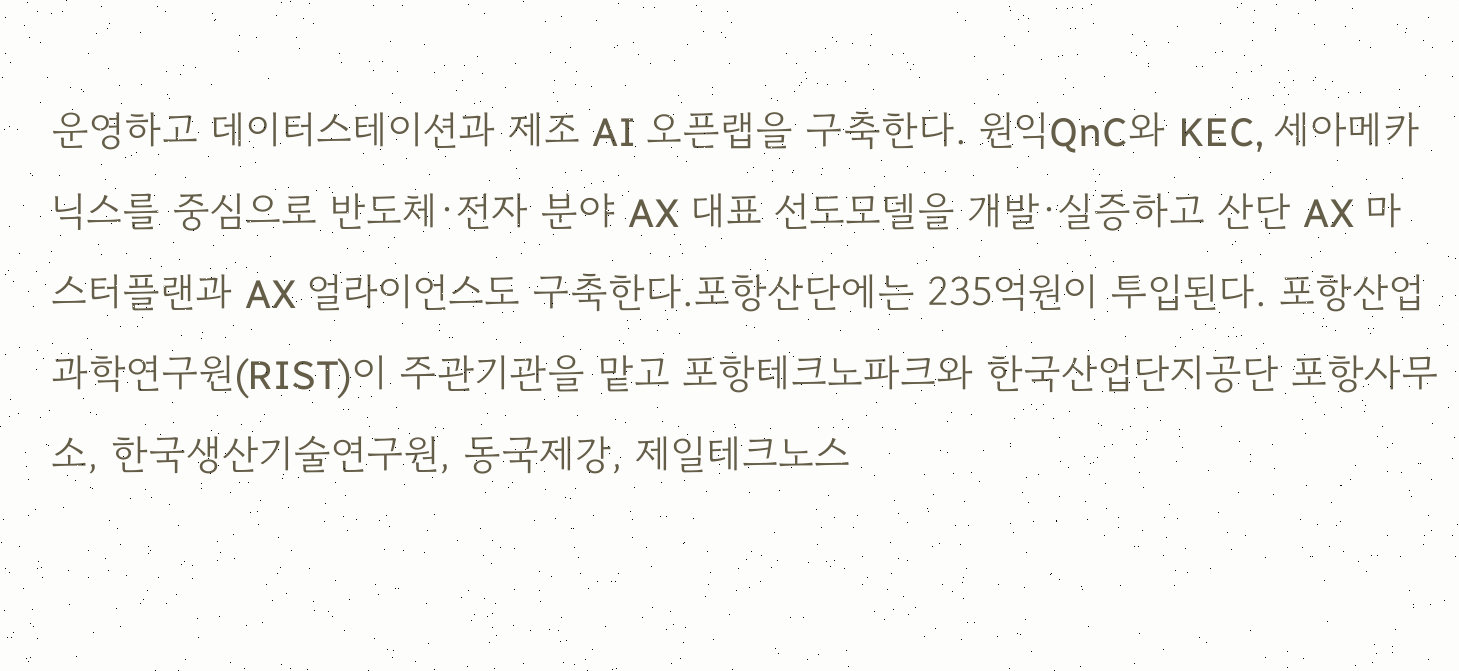운영하고 데이터스테이션과 제조 AI 오픈랩을 구축한다. 원익QnC와 KEC, 세아메카닉스를 중심으로 반도체·전자 분야 AX 대표 선도모델을 개발·실증하고 산단 AX 마스터플랜과 AX 얼라이언스도 구축한다.포항산단에는 235억원이 투입된다. 포항산업과학연구원(RIST)이 주관기관을 맡고 포항테크노파크와 한국산업단지공단 포항사무소, 한국생산기술연구원, 동국제강, 제일테크노스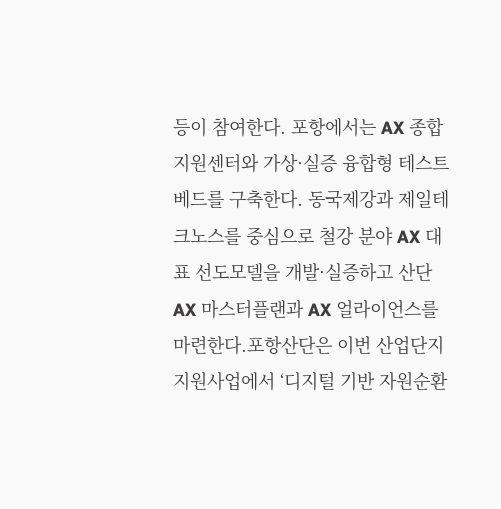등이 참여한다. 포항에서는 AX 종합지원센터와 가상·실증 융합형 테스트베드를 구축한다. 동국제강과 제일테크노스를 중심으로 철강 분야 AX 대표 선도모델을 개발·실증하고 산단 AX 마스터플랜과 AX 얼라이언스를 마련한다.포항산단은 이번 산업단지 지원사업에서 ‘디지털 기반 자원순환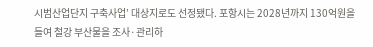시범산업단지 구축사업’ 대상지로도 선정됐다. 포항시는 2028년까지 130억원을 들여 철강 부산물을 조사·관리하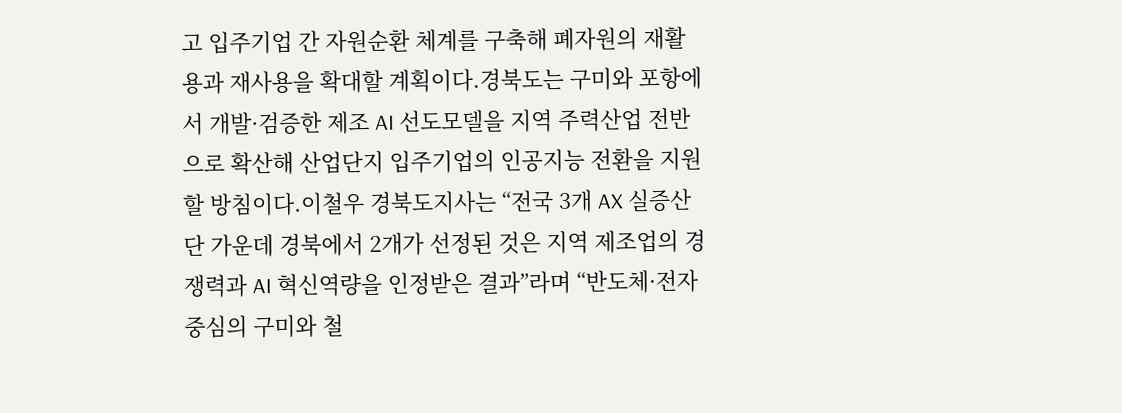고 입주기업 간 자원순환 체계를 구축해 폐자원의 재활용과 재사용을 확대할 계획이다.경북도는 구미와 포항에서 개발·검증한 제조 AI 선도모델을 지역 주력산업 전반으로 확산해 산업단지 입주기업의 인공지능 전환을 지원할 방침이다.이철우 경북도지사는 “전국 3개 AX 실증산단 가운데 경북에서 2개가 선정된 것은 지역 제조업의 경쟁력과 AI 혁신역량을 인정받은 결과”라며 “반도체·전자 중심의 구미와 철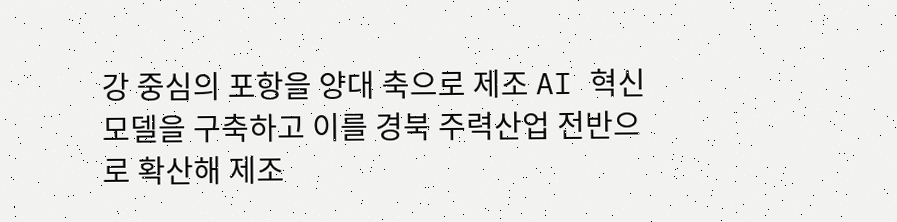강 중심의 포항을 양대 축으로 제조 AI 혁신모델을 구축하고 이를 경북 주력산업 전반으로 확산해 제조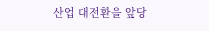산업 대전환을 앞당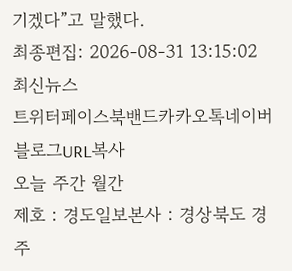기겠다”고 말했다.
최종편집: 2026-08-31 13:15:02
최신뉴스
트위터페이스북밴드카카오톡네이버블로그URL복사
오늘 주간 월간
제호 : 경도일보본사 : 경상북도 경주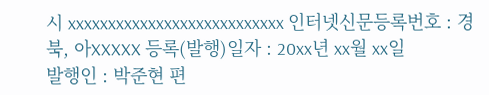시 xxxxxxxxxxxxxxxxxxxxxxxxxxx 인터넷신문등록번호 : 경북, 아XXXXX 등록(발행)일자 : 20xx년 xx월 xx일
발행인 : 박준현 편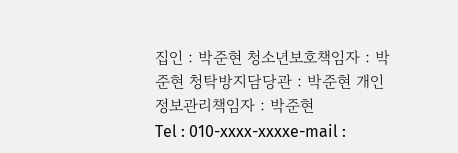집인 : 박준현 청소년보호책임자 : 박준현 청탁방지담당관 : 박준현 개인정보관리책임자 : 박준현
Tel : 010-xxxx-xxxxe-mail :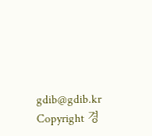gdib@gdib.kr
Copyright 경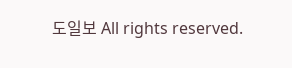도일보 All rights reserved.